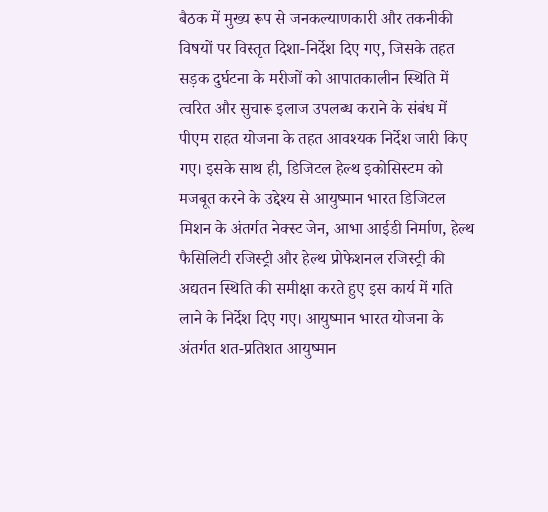बैठक में मुख्य रूप से जनकल्याणकारी और तकनीकी विषयों पर विस्तृत दिशा-निर्देश दिए गए, जिसके तहत सड़क दुर्घटना के मरीजों को आपातकालीन स्थिति में त्वरित और सुचारू इलाज उपलब्ध कराने के संबंध में पीएम राहत योजना के तहत आवश्यक निर्देश जारी किए गए। इसके साथ ही, डिजिटल हेल्थ इकोसिस्टम को मजबूत करने के उद्देश्य से आयुष्मान भारत डिजिटल मिशन के अंतर्गत नेक्स्ट जेन, आभा आईडी निर्माण, हेल्थ फैसिलिटी रजिस्ट्री और हेल्थ प्रोफेशनल रजिस्ट्री की अद्यतन स्थिति की समीक्षा करते हुए इस कार्य में गति लाने के निर्देश दिए गए। आयुष्मान भारत योजना के अंतर्गत शत-प्रतिशत आयुष्मान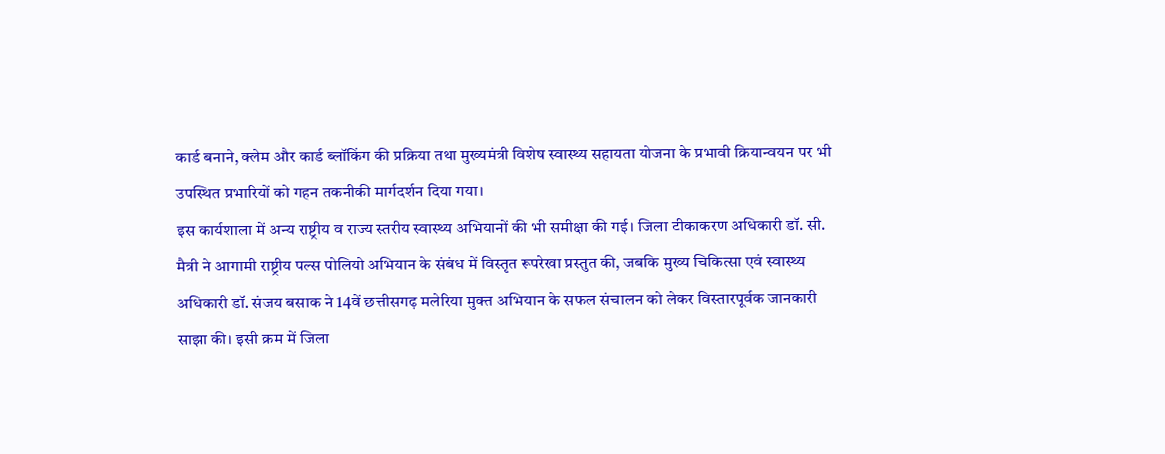कार्ड बनाने, क्लेम और कार्ड ब्लॉकिंग की प्रक्रिया तथा मुख्यमंत्री विशेष स्वास्थ्य सहायता योजना के प्रभावी क्रियान्वयन पर भी उपस्थित प्रभारियों को गहन तकनीकी मार्गदर्शन दिया गया।
इस कार्यशाला में अन्य राष्ट्रीय व राज्य स्तरीय स्वास्थ्य अभियानों की भी समीक्षा की गई। जिला टीकाकरण अधिकारी डॉ. सी. मैत्री ने आगामी राष्ट्रीय पल्स पोलियो अभियान के संबंध में विस्तृत रूपरेखा प्रस्तुत की, जबकि मुख्य चिकित्सा एवं स्वास्थ्य अधिकारी डॉ. संजय बसाक ने 14वें छत्तीसगढ़ मलेरिया मुक्त अभियान के सफल संचालन को लेकर विस्तारपूर्वक जानकारी साझा की। इसी क्रम में जिला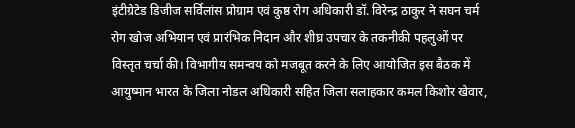इंटीग्रेटेड डिजीज सर्विलांस प्रोग्राम एवं कुष्ठ रोग अधिकारी डॉ. विरेन्द्र ठाकुर ने सघन चर्म रोग खोज अभियान एवं प्रारंभिक निदान और शीघ्र उपचार के तकनीकी पहलुओं पर विस्तृत चर्चा की। विभागीय समन्वय को मजबूत करने के लिए आयोजित इस बैठक में आयुष्मान भारत के जिला नोडल अधिकारी सहित जिला सलाहकार कमल किशोर खेवार,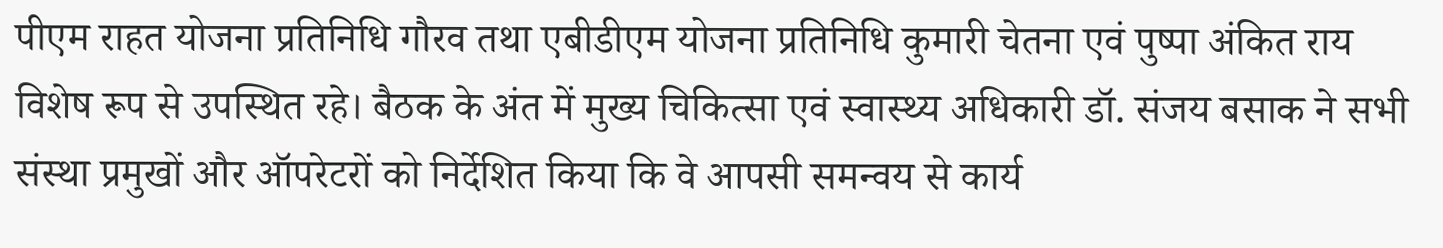पीएम राहत योजना प्रतिनिधि गौरव तथा एबीडीएम योजना प्रतिनिधि कुमारी चेतना एवं पुष्पा अंकित राय विशेष रूप से उपस्थित रहे। बैठक के अंत में मुख्य चिकित्सा एवं स्वास्थ्य अधिकारी डॉ. संजय बसाक ने सभी संस्था प्रमुखों और ऑपरेटरों को निर्देशित किया कि वे आपसी समन्वय से कार्य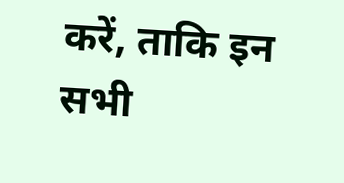करें, ताकि इन सभी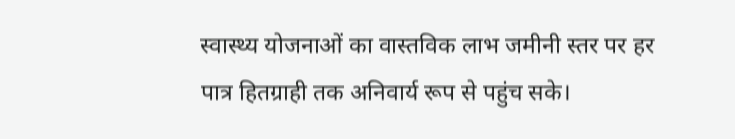स्वास्थ्य योजनाओं का वास्तविक लाभ जमीनी स्तर पर हर पात्र हितग्राही तक अनिवार्य रूप से पहुंच सके।